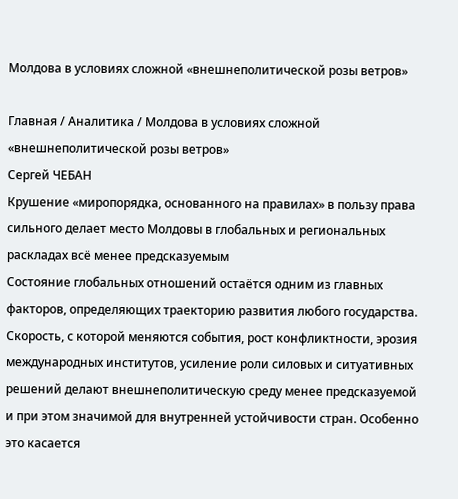Молдова в условиях сложной «внешнеполитической розы ветров»

Главная / Аналитика / Молдова в условиях сложной «внешнеполитической розы ветров»
Сергей ЧЕБАН
Крушение «миропорядка, основанного на правилах» в пользу права сильного делает место Молдовы в глобальных и региональных раскладах всё менее предсказуемым
Состояние глобальных отношений остаётся одним из главных факторов, определяющих траекторию развития любого государства. Скорость, с которой меняются события, рост конфликтности, эрозия международных институтов, усиление роли силовых и ситуативных решений делают внешнеполитическую среду менее предсказуемой и при этом значимой для внутренней устойчивости стран. Особенно это касается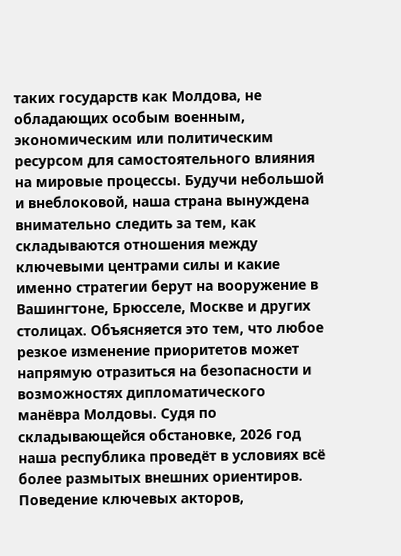таких государств как Молдова, не обладающих особым военным, экономическим или политическим ресурсом для самостоятельного влияния на мировые процессы. Будучи небольшой и внеблоковой, наша страна вынуждена внимательно следить за тем, как складываются отношения между ключевыми центрами силы и какие именно стратегии берут на вооружение в Вашингтоне, Брюсселе, Москве и других столицах. Объясняется это тем, что любое резкое изменение приоритетов может напрямую отразиться на безопасности и возможностях дипломатического манёвра Молдовы. Судя по складывающейся обстановке, 2026 год наша республика проведёт в условиях всё более размытых внешних ориентиров. Поведение ключевых акторов,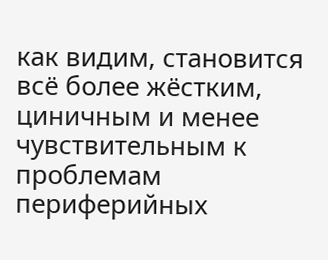как видим, становится всё более жёстким, циничным и менее чувствительным к проблемам периферийных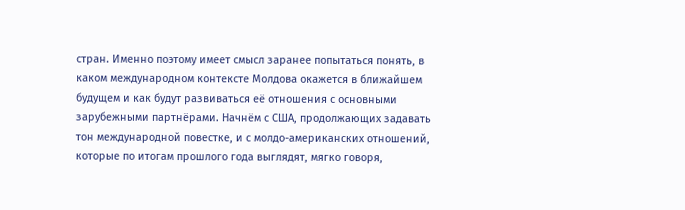стран. Именно поэтому имеет смысл заранее попытаться понять, в каком международном контексте Молдова окажется в ближайшем будущем и как будут развиваться её отношения с основными зарубежными партнёрами. Начнём с США, продолжающих задавать тон международной повестке, и с молдо-американских отношений, которые по итогам прошлого года выглядят, мягко говоря,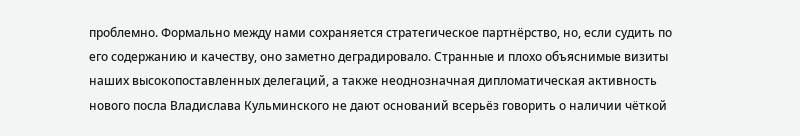проблемно. Формально между нами сохраняется стратегическое партнёрство, но, если судить по его содержанию и качеству, оно заметно деградировало. Странные и плохо объяснимые визиты наших высокопоставленных делегаций, а также неоднозначная дипломатическая активность нового посла Владислава Кульминского не дают оснований всерьёз говорить о наличии чёткой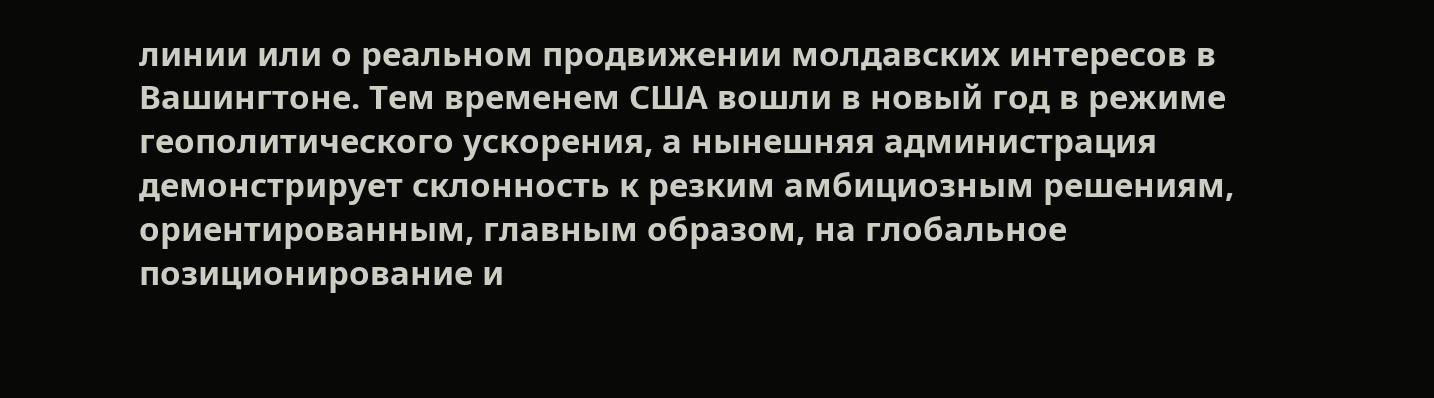линии или о реальном продвижении молдавских интересов в Вашингтоне. Тем временем США вошли в новый год в режиме геополитического ускорения, а нынешняя администрация демонстрирует склонность к резким амбициозным решениям, ориентированным, главным образом, на глобальное позиционирование и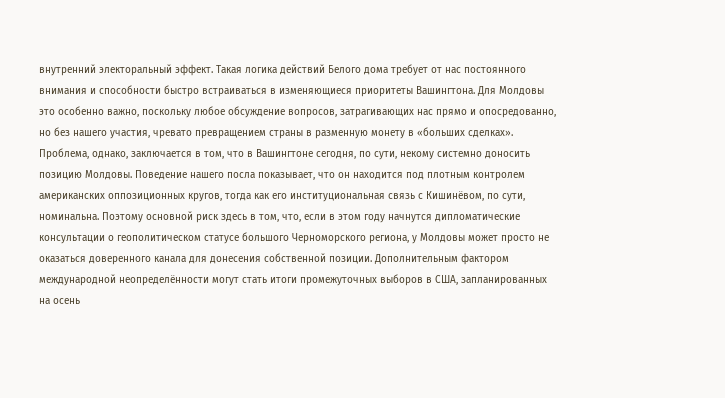внутренний электоральный эффект. Такая логика действий Белого дома требует от нас постоянного внимания и способности быстро встраиваться в изменяющиеся приоритеты Вашингтона. Для Молдовы это особенно важно, поскольку любое обсуждение вопросов, затрагивающих нас прямо и опосредованно, но без нашего участия, чревато превращением страны в разменную монету в «больших сделках». Проблема, однако, заключается в том, что в Вашингтоне сегодня, по сути, некому системно доносить позицию Молдовы. Поведение нашего посла показывает, что он находится под плотным контролем американских оппозиционных кругов, тогда как его институциональная связь с Кишинёвом, по сути, номинальна. Поэтому основной риск здесь в том, что, если в этом году начнутся дипломатические консультации о геополитическом статусе большого Черноморского региона, у Молдовы может просто не оказаться доверенного канала для донесения собственной позиции. Дополнительным фактором международной неопределённости могут стать итоги промежуточных выборов в США, запланированных на осень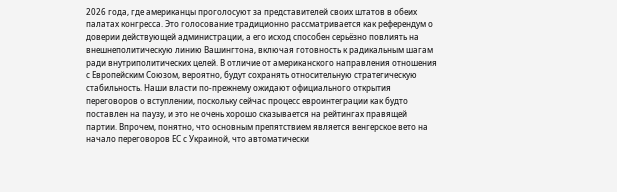2026 года, где американцы проголосуют за представителей своих штатов в обеих палатах конгресса. Это голосование традиционно рассматривается как референдум о доверии действующей администрации, а его исход способен серьёзно повлиять на внешнеполитическую линию Вашингтона, включая готовность к радикальным шагам ради внутриполитических целей. В отличие от американского направления отношения с Европейским Союзом, вероятно, будут сохранять относительную стратегическую стабильность. Наши власти по-прежнему ожидают официального открытия переговоров о вступлении, поскольку сейчас процесс евроинтеграции как будто поставлен на паузу, и это не очень хорошо сказывается на рейтингах правящей партии. Впрочем, понятно, что основным препятствием является венгерское вето на начало переговоров ЕС с Украиной, что автоматически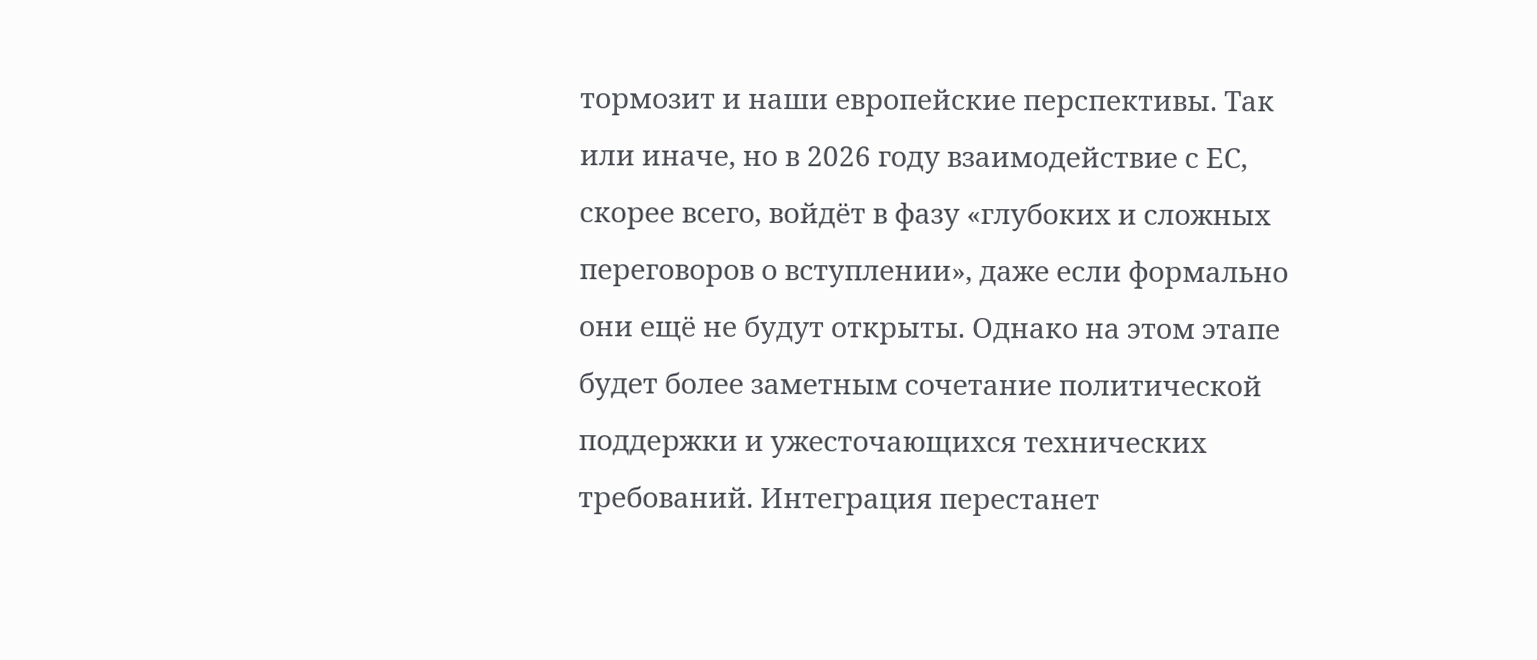тормозит и наши европейские перспективы. Так или иначе, но в 2026 году взаимодействие с ЕС, скорее всего, войдёт в фазу «глубоких и сложных переговоров о вступлении», даже если формально они ещё не будут открыты. Однако на этом этапе будет более заметным сочетание политической поддержки и ужесточающихся технических требований. Интеграция перестанет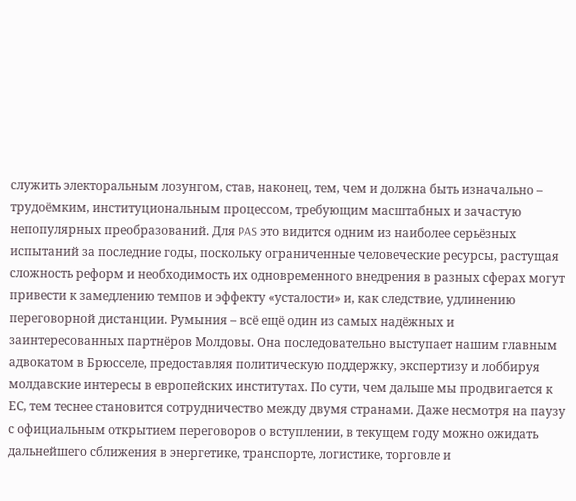служить электоральным лозунгом, став, наконец, тем, чем и должна быть изначально – трудоёмким, институциональным процессом, требующим масштабных и зачастую непопулярных преобразований. Для PAS это видится одним из наиболее серьёзных испытаний за последние годы, поскольку ограниченные человеческие ресурсы, растущая сложность реформ и необходимость их одновременного внедрения в разных сферах могут привести к замедлению темпов и эффекту «усталости» и, как следствие, удлинению переговорной дистанции. Румыния – всё ещё один из самых надёжных и заинтересованных партнёров Молдовы. Она последовательно выступает нашим главным адвокатом в Брюсселе, предоставляя политическую поддержку, экспертизу и лоббируя молдавские интересы в европейских институтах. По сути, чем дальше мы продвигается к ЕС, тем теснее становится сотрудничество между двумя странами. Даже несмотря на паузу с официальным открытием переговоров о вступлении, в текущем году можно ожидать дальнейшего сближения в энергетике, транспорте, логистике, торговле и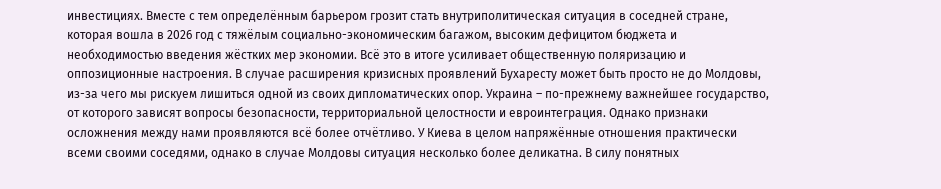инвестициях. Вместе с тем определённым барьером грозит стать внутриполитическая ситуация в соседней стране, которая вошла в 2026 год с тяжёлым социально-экономическим багажом, высоким дефицитом бюджета и необходимостью введения жёстких мер экономии. Всё это в итоге усиливает общественную поляризацию и оппозиционные настроения. В случае расширения кризисных проявлений Бухаресту может быть просто не до Молдовы, из-за чего мы рискуем лишиться одной из своих дипломатических опор. Украина – по-прежнему важнейшее государство, от которого зависят вопросы безопасности, территориальной целостности и евроинтеграция. Однако признаки осложнения между нами проявляются всё более отчётливо. У Киева в целом напряжённые отношения практически всеми своими соседями, однако в случае Молдовы ситуация несколько более деликатна. В силу понятных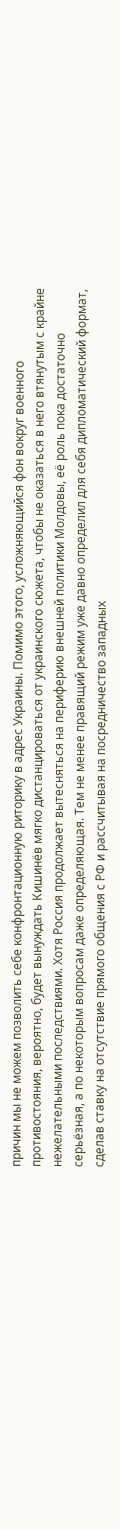причин мы не можем позволить себе конфронтационную риторику в адрес Украины. Помимо этого, усложняющийся фон вокруг военного противостояния, вероятно, будет вынуждать Кишинёв мягко дистанцироваться от украинского сюжета, чтобы не оказаться в него втянутым с крайне нежелательными последствиями. Хотя Россия продолжает вытесняться на периферию внешней политики Молдовы, её роль пока достаточно серьёзная, а по некоторым вопросам даже определяющая. Тем не менее правящий режим уже давно определил для себя дипломатический формат, сделав ставку на отсутствие прямого общения с РФ и рассчитывая на посредничество западных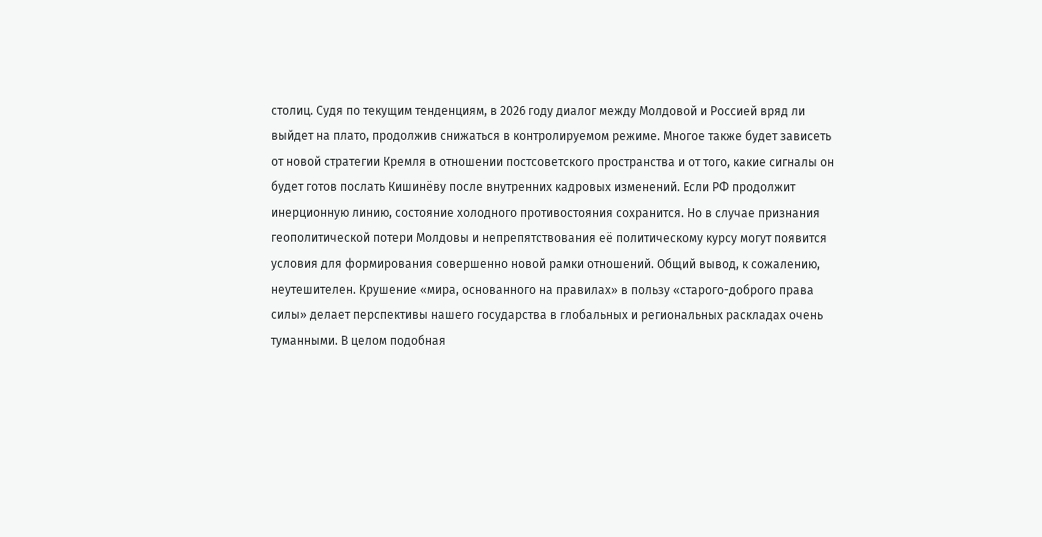столиц. Судя по текущим тенденциям, в 2026 году диалог между Молдовой и Россией вряд ли выйдет на плато, продолжив снижаться в контролируемом режиме. Многое также будет зависеть от новой стратегии Кремля в отношении постсоветского пространства и от того, какие сигналы он будет готов послать Кишинёву после внутренних кадровых изменений. Если РФ продолжит инерционную линию, состояние холодного противостояния сохранится. Но в случае признания геополитической потери Молдовы и непрепятствования её политическому курсу могут появится условия для формирования совершенно новой рамки отношений. Общий вывод, к сожалению, неутешителен. Крушение «мира, основанного на правилах» в пользу «старого-доброго права силы» делает перспективы нашего государства в глобальных и региональных раскладах очень туманными. В целом подобная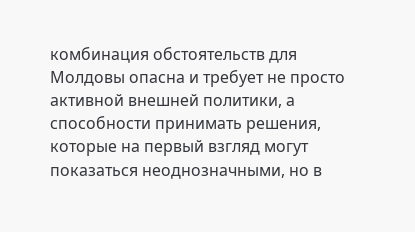комбинация обстоятельств для Молдовы опасна и требует не просто активной внешней политики, а способности принимать решения, которые на первый взгляд могут показаться неоднозначными, но в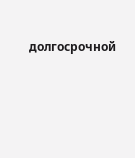долгосрочной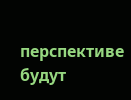перспективе будут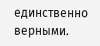единственно верными.